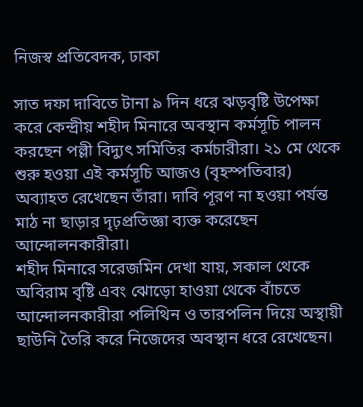নিজস্ব প্রতিবেদক, ঢাকা

সাত দফা দাবিতে টানা ৯ দিন ধরে ঝড়বৃষ্টি উপেক্ষা করে কেন্দ্রীয় শহীদ মিনারে অবস্থান কর্মসূচি পালন করছেন পল্লী বিদ্যুৎ সমিতির কর্মচারীরা। ২১ মে থেকে শুরু হওয়া এই কর্মসূচি আজও (বৃহস্পতিবার) অব্যাহত রেখেছেন তাঁরা। দাবি পূরণ না হওয়া পর্যন্ত মাঠ না ছাড়ার দৃঢ়প্রতিজ্ঞা ব্যক্ত করেছেন আন্দোলনকারীরা।
শহীদ মিনারে সরেজমিন দেখা যায়, সকাল থেকে অবিরাম বৃষ্টি এবং ঝোড়ো হাওয়া থেকে বাঁচতে আন্দোলনকারীরা পলিথিন ও তারপলিন দিয়ে অস্থায়ী ছাউনি তৈরি করে নিজেদের অবস্থান ধরে রেখেছেন।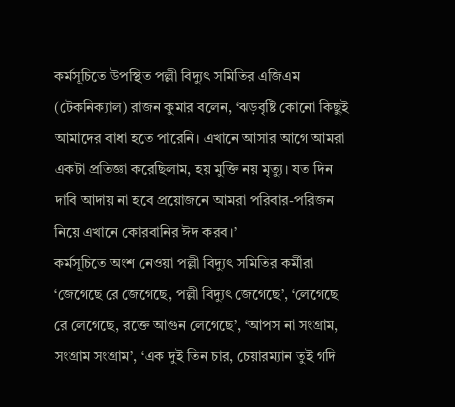কর্মসূচিতে উপস্থিত পল্লী বিদ্যুৎ সমিতির এজিএম (টেকনিক্যাল) রাজন কুমার বলেন, ‘ঝড়বৃষ্টি কোনো কিছুই আমাদের বাধা হতে পারেনি। এখানে আসার আগে আমরা একটা প্রতিজ্ঞা করেছিলাম, হয় মুক্তি নয় মৃত্যু। যত দিন দাবি আদায় না হবে প্রয়োজনে আমরা পরিবার-পরিজন নিয়ে এখানে কোরবানির ঈদ করব।’
কর্মসূচিতে অংশ নেওয়া পল্লী বিদ্যুৎ সমিতির কর্মীরা ‘জেগেছে রে জেগেছে, পল্লী বিদ্যুৎ জেগেছে’, ‘লেগেছে রে লেগেছে, রক্তে আগুন লেগেছে’, ‘আপস না সংগ্রাম, সংগ্রাম সংগ্রাম’, ‘এক দুই তিন চার, চেয়ারম্যান তুই গদি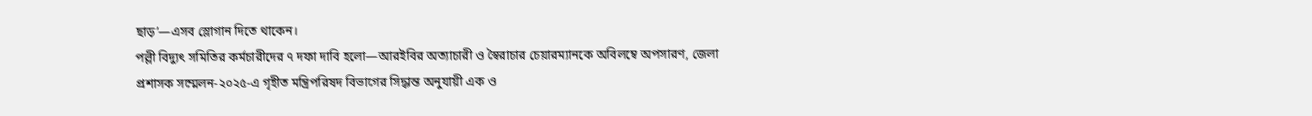ছাড়’—এসব স্লোগান দিতে থাকেন।
পল্লী বিদ্যুৎ সমিতির কর্মচারীদের ৭ দফা দাবি হলো—আরইবির অত্যাচারী ও স্বৈরাচার চেয়ারম্যানকে অবিলম্বে অপসারণ, জেলা প্রশাসক সম্মেলন-২০২৫-এ গৃহীত মন্ত্রিপরিষদ বিভাগের সিদ্ধান্ত অনুযায়ী এক ও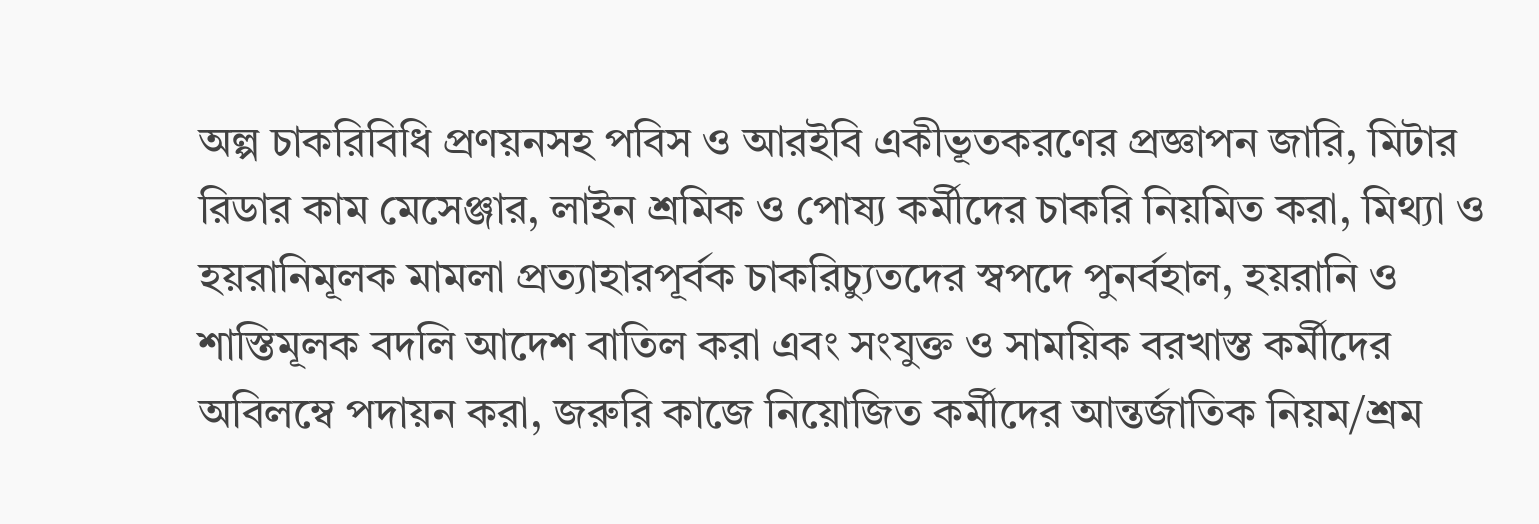অল্প চাকরিবিধি প্রণয়নসহ পবিস ও আরইবি একীভূতকরণের প্রজ্ঞাপন জারি, মিটার রিডার কাম মেসেঞ্জার, লাইন শ্রমিক ও পোষ্য কর্মীদের চাকরি নিয়মিত করা, মিথ্যা ও হয়রানিমূলক মামলা প্রত্যাহারপূর্বক চাকরিচ্যুতদের স্বপদে পুনর্বহাল, হয়রানি ও শাস্তিমূলক বদলি আদেশ বাতিল করা এবং সংযুক্ত ও সাময়িক বরখাস্ত কর্মীদের অবিলম্বে পদায়ন করা, জরুরি কাজে নিয়োজিত কর্মীদের আন্তর্জাতিক নিয়ম/শ্রম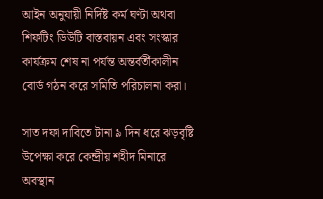আইন অনুযায়ী নির্দিষ্ট কর্ম ঘণ্টা অথবা শিফটিং ডিউটি বাস্তবায়ন এবং সংস্কার কার্যক্রম শেষ না পর্যন্ত অন্তর্বর্তীকালীন বোর্ড গঠন করে সমিতি পরিচালনা করা।

সাত দফা দাবিতে টানা ৯ দিন ধরে ঝড়বৃষ্টি উপেক্ষা করে কেন্দ্রীয় শহীদ মিনারে অবস্থান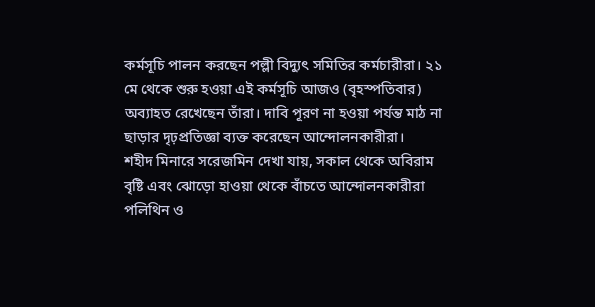কর্মসূচি পালন করছেন পল্লী বিদ্যুৎ সমিতির কর্মচারীরা। ২১ মে থেকে শুরু হওয়া এই কর্মসূচি আজও (বৃহস্পতিবার) অব্যাহত রেখেছেন তাঁরা। দাবি পূরণ না হওয়া পর্যন্ত মাঠ না ছাড়ার দৃঢ়প্রতিজ্ঞা ব্যক্ত করেছেন আন্দোলনকারীরা।
শহীদ মিনারে সরেজমিন দেখা যায়, সকাল থেকে অবিরাম বৃষ্টি এবং ঝোড়ো হাওয়া থেকে বাঁচতে আন্দোলনকারীরা পলিথিন ও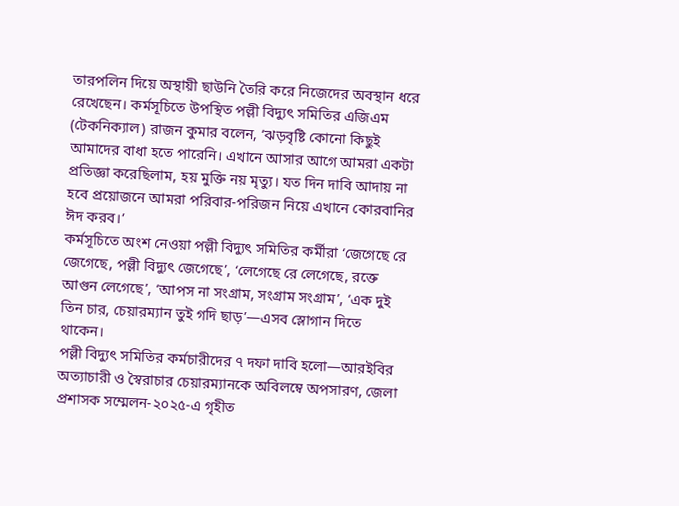তারপলিন দিয়ে অস্থায়ী ছাউনি তৈরি করে নিজেদের অবস্থান ধরে রেখেছেন। কর্মসূচিতে উপস্থিত পল্লী বিদ্যুৎ সমিতির এজিএম (টেকনিক্যাল) রাজন কুমার বলেন, ‘ঝড়বৃষ্টি কোনো কিছুই আমাদের বাধা হতে পারেনি। এখানে আসার আগে আমরা একটা প্রতিজ্ঞা করেছিলাম, হয় মুক্তি নয় মৃত্যু। যত দিন দাবি আদায় না হবে প্রয়োজনে আমরা পরিবার-পরিজন নিয়ে এখানে কোরবানির ঈদ করব।’
কর্মসূচিতে অংশ নেওয়া পল্লী বিদ্যুৎ সমিতির কর্মীরা ‘জেগেছে রে জেগেছে, পল্লী বিদ্যুৎ জেগেছে’, ‘লেগেছে রে লেগেছে, রক্তে আগুন লেগেছে’, ‘আপস না সংগ্রাম, সংগ্রাম সংগ্রাম’, ‘এক দুই তিন চার, চেয়ারম্যান তুই গদি ছাড়’—এসব স্লোগান দিতে থাকেন।
পল্লী বিদ্যুৎ সমিতির কর্মচারীদের ৭ দফা দাবি হলো—আরইবির অত্যাচারী ও স্বৈরাচার চেয়ারম্যানকে অবিলম্বে অপসারণ, জেলা প্রশাসক সম্মেলন-২০২৫-এ গৃহীত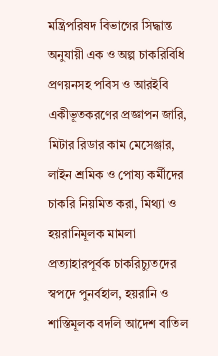মন্ত্রিপরিষদ বিভাগের সিদ্ধান্ত অনুযায়ী এক ও অল্প চাকরিবিধি প্রণয়নসহ পবিস ও আরইবি একীভূতকরণের প্রজ্ঞাপন জারি, মিটার রিডার কাম মেসেঞ্জার, লাইন শ্রমিক ও পোষ্য কর্মীদের চাকরি নিয়মিত করা, মিথ্যা ও হয়রানিমূলক মামলা প্রত্যাহারপূর্বক চাকরিচ্যুতদের স্বপদে পুনর্বহাল, হয়রানি ও শাস্তিমূলক বদলি আদেশ বাতিল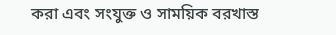করা এবং সংযুক্ত ও সাময়িক বরখাস্ত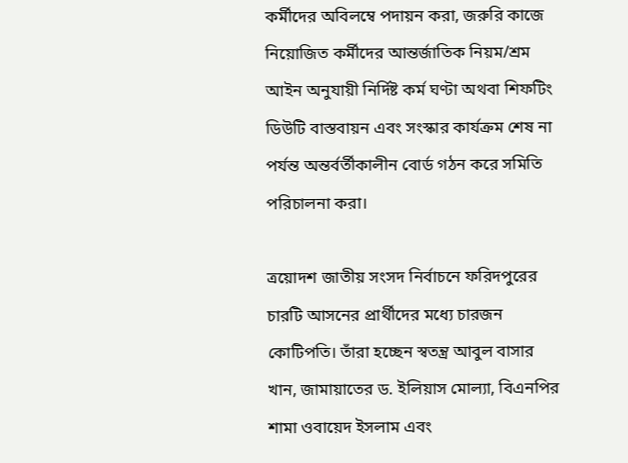কর্মীদের অবিলম্বে পদায়ন করা, জরুরি কাজে নিয়োজিত কর্মীদের আন্তর্জাতিক নিয়ম/শ্রম আইন অনুযায়ী নির্দিষ্ট কর্ম ঘণ্টা অথবা শিফটিং ডিউটি বাস্তবায়ন এবং সংস্কার কার্যক্রম শেষ না পর্যন্ত অন্তর্বর্তীকালীন বোর্ড গঠন করে সমিতি পরিচালনা করা।

ত্রয়োদশ জাতীয় সংসদ নির্বাচনে ফরিদপুরের চারটি আসনের প্রার্থীদের মধ্যে চারজন কোটিপতি। তাঁরা হচ্ছেন স্বতন্ত্র আবুল বাসার খান, জামায়াতের ড. ইলিয়াস মোল্যা, বিএনপির শামা ওবায়েদ ইসলাম এবং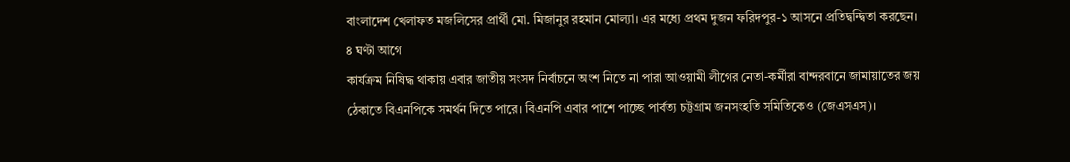বাংলাদেশ খেলাফত মজলিসের প্রার্থী মো. মিজানুর রহমান মোল্যা। এর মধ্যে প্রথম দুজন ফরিদপুর-১ আসনে প্রতিদ্বন্দ্বিতা করছেন।
৪ ঘণ্টা আগে
কার্যক্রম নিষিদ্ধ থাকায় এবার জাতীয় সংসদ নির্বাচনে অংশ নিতে না পারা আওয়ামী লীগের নেতা-কর্মীরা বান্দরবানে জামায়াতের জয় ঠেকাতে বিএনপিকে সমর্থন দিতে পারে। বিএনপি এবার পাশে পাচ্ছে পার্বত্য চট্টগ্রাম জনসংহতি সমিতিকেও (জেএসএস)।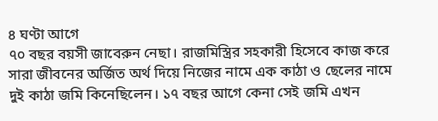৪ ঘণ্টা আগে
৭০ বছর বয়সী জাবেরুন নেছা। রাজমিস্ত্রির সহকারী হিসেবে কাজ করে সারা জীবনের অর্জিত অর্থ দিয়ে নিজের নামে এক কাঠা ও ছেলের নামে দুই কাঠা জমি কিনেছিলেন। ১৭ বছর আগে কেনা সেই জমি এখন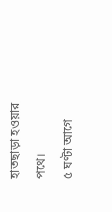হাতছাড়া হওয়ার পথে।
৫ ঘণ্টা আগে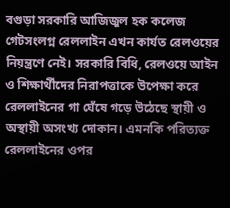বগুড়া সরকারি আজিজুল হক কলেজ গেটসংলগ্ন রেললাইন এখন কার্যত রেলওয়ের নিয়ন্ত্রণে নেই। সরকারি বিধি, রেলওয়ে আইন ও শিক্ষার্থীদের নিরাপত্তাকে উপেক্ষা করে রেললাইনের গা ঘেঁষে গড়ে উঠেছে স্থায়ী ও অস্থায়ী অসংখ্য দোকান। এমনকি পরিত্যক্ত রেললাইনের ওপর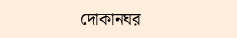দোকানঘর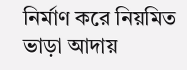নির্মাণ করে নিয়মিত ভাড়া আদায়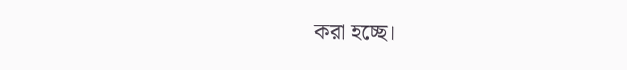করা হচ্ছে।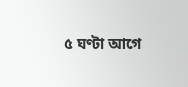৫ ঘণ্টা আগে